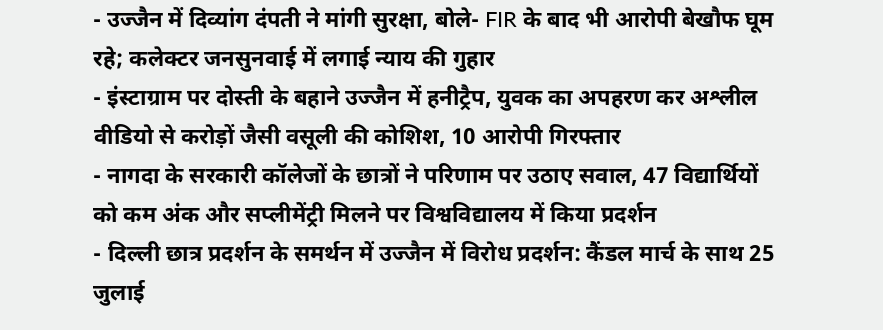- उज्जैन में दिव्यांग दंपती ने मांगी सुरक्षा, बोले- FIR के बाद भी आरोपी बेखौफ घूम रहे; कलेक्टर जनसुनवाई में लगाई न्याय की गुहार
- इंस्टाग्राम पर दोस्ती के बहाने उज्जैन में हनीट्रैप, युवक का अपहरण कर अश्लील वीडियो से करोड़ों जैसी वसूली की कोशिश, 10 आरोपी गिरफ्तार
- नागदा के सरकारी कॉलेजों के छात्रों ने परिणाम पर उठाए सवाल, 47 विद्यार्थियों को कम अंक और सप्लीमेंट्री मिलने पर विश्वविद्यालय में किया प्रदर्शन
- दिल्ली छात्र प्रदर्शन के समर्थन में उज्जैन में विरोध प्रदर्शन: कैंडल मार्च के साथ 25 जुलाई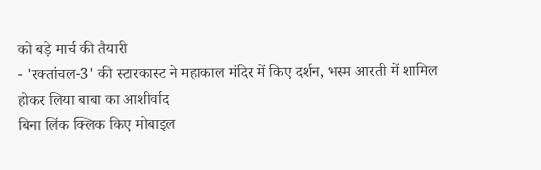को बड़े मार्च की तैयारी
- 'रक्तांचल-3' की स्टारकास्ट ने महाकाल मंदिर में किए दर्शन, भस्म आरती में शामिल होकर लिया बाबा का आशीर्वाद
बिना लिंक क्लिक किए मोबाइल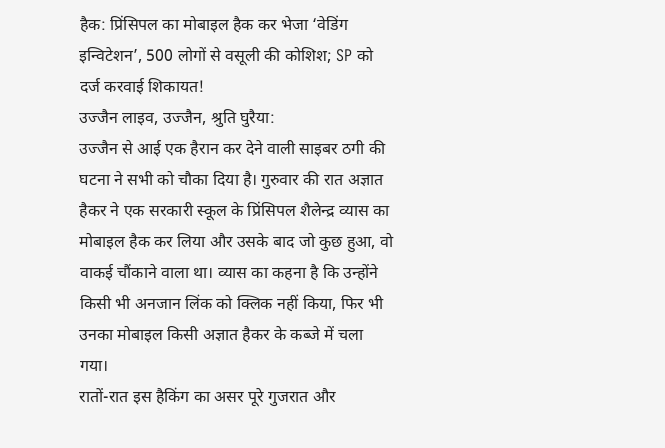हैक: प्रिंसिपल का मोबाइल हैक कर भेजा ‘वेडिंग इन्विटेशन’, 500 लोगों से वसूली की कोशिश; SP को दर्ज करवाई शिकायत!
उज्जैन लाइव, उज्जैन, श्रुति घुरैया:
उज्जैन से आई एक हैरान कर देने वाली साइबर ठगी की घटना ने सभी को चौका दिया है। गुरुवार की रात अज्ञात हैकर ने एक सरकारी स्कूल के प्रिंसिपल शैलेन्द्र व्यास का मोबाइल हैक कर लिया और उसके बाद जो कुछ हुआ, वो वाकई चौंकाने वाला था। व्यास का कहना है कि उन्होंने किसी भी अनजान लिंक को क्लिक नहीं किया, फिर भी उनका मोबाइल किसी अज्ञात हैकर के कब्जे में चला गया।
रातों-रात इस हैकिंग का असर पूरे गुजरात और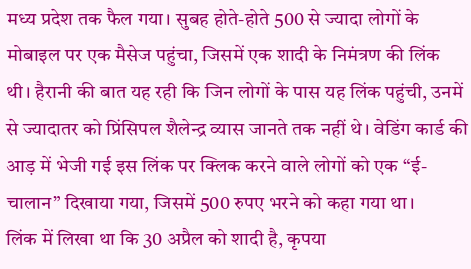मध्य प्रदेश तक फैल गया। सुबह होते-होते 500 से ज्यादा लोगों के मोबाइल पर एक मैसेज पहुंचा, जिसमें एक शादी के निमंत्रण की लिंक थी। हैरानी की बात यह रही कि जिन लोगों के पास यह लिंक पहुंची, उनमें से ज्यादातर को प्रिंसिपल शैलेन्द्र व्यास जानते तक नहीं थे। वेडिंग कार्ड की आड़ में भेजी गई इस लिंक पर क्लिक करने वाले लोगों को एक “ई-चालान” दिखाया गया, जिसमें 500 रुपए भरने को कहा गया था।
लिंक में लिखा था कि 30 अप्रैल को शादी है, कृपया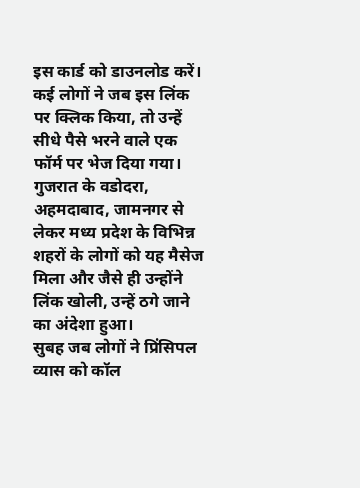इस कार्ड को डाउनलोड करें। कई लोगों ने जब इस लिंक पर क्लिक किया, तो उन्हें सीधे पैसे भरने वाले एक फॉर्म पर भेज दिया गया। गुजरात के वडोदरा, अहमदाबाद, जामनगर से लेकर मध्य प्रदेश के विभिन्न शहरों के लोगों को यह मैसेज मिला और जैसे ही उन्होंने लिंक खोली, उन्हें ठगे जाने का अंदेशा हुआ।
सुबह जब लोगों ने प्रिंसिपल व्यास को कॉल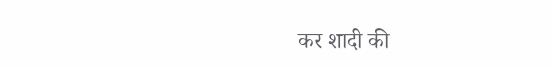कर शादी की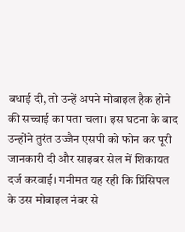बधाई दी, तो उन्हें अपने मोबाइल हैक होने की सच्चाई का पता चला। इस घटना के बाद उन्होंने तुरंत उज्जैन एसपी को फोन कर पूरी जानकारी दी और साइबर सेल में शिकायत दर्ज करवाई। गनीमत यह रही कि प्रिंसिपल के उस मोबाइल नंबर से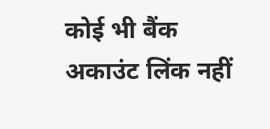कोई भी बैंक अकाउंट लिंक नहीं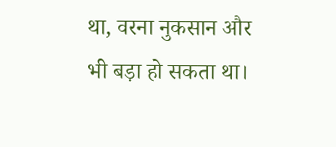था, वरना नुकसान और भी बड़ा हो सकता था।